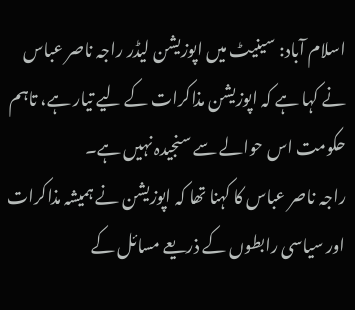اسلام آباد: سینیٹ میں اپوزیشن لیڈر راجہ ناصر عباس نے کہا ہے کہ اپوزیشن مذاکرات کے لیے تیار ہے، تاہم حکومت اس حوالے سے سنجیدہ نہیں ہے۔
راجہ ناصر عباس کا کہنا تھا کہ اپوزیشن نے ہمیشہ مذاکرات اور سیاسی رابطوں کے ذریعے مسائل کے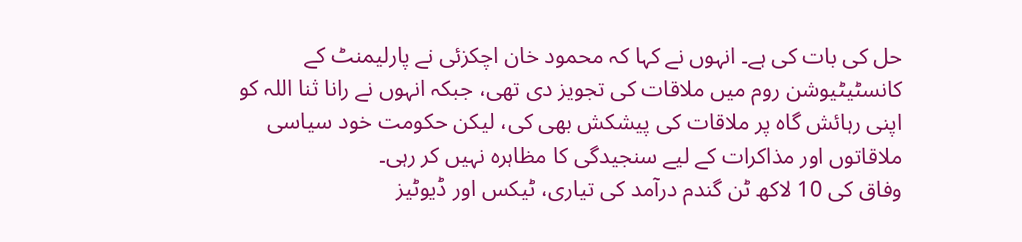حل کی بات کی ہے۔ انہوں نے کہا کہ محمود خان اچکزئی نے پارلیمنٹ کے کانسٹیٹیوشن روم میں ملاقات کی تجویز دی تھی، جبکہ انہوں نے رانا ثنا اللہ کو اپنی رہائش گاہ پر ملاقات کی پیشکش بھی کی، لیکن حکومت خود سیاسی ملاقاتوں اور مذاکرات کے لیے سنجیدگی کا مظاہرہ نہیں کر رہی۔
وفاق کی 10 لاکھ ٹن گندم درآمد کی تیاری، ٹیکس اور ڈیوٹیز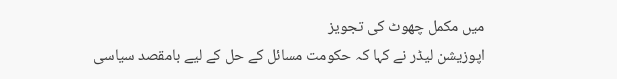میں مکمل چھوٹ کی تجویز
اپوزیشن لیڈر نے کہا کہ حکومت مسائل کے حل کے لیے بامقصد سیاسی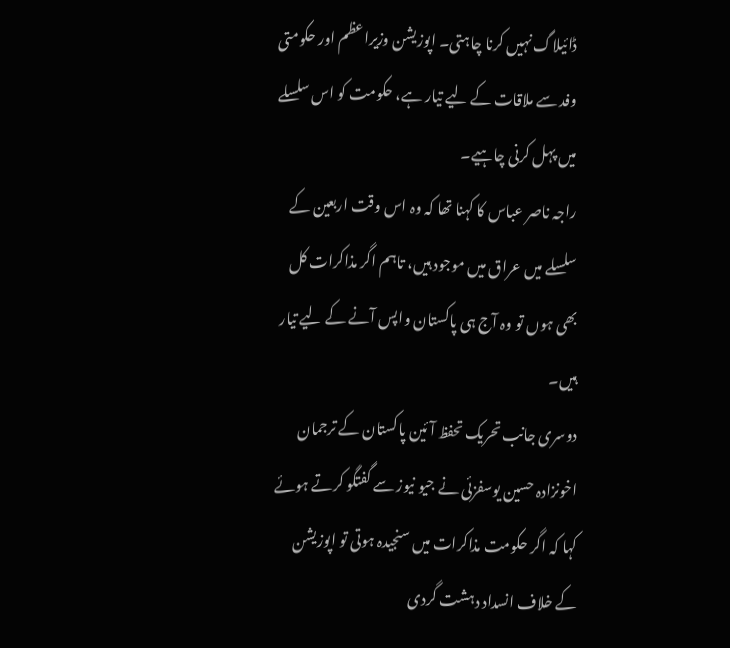ڈائیلاگ نہیں کرنا چاہتی۔ اپوزیشن وزیراعظم اور حکومتی وفد سے ملاقات کے لیے تیار ہے، حکومت کو اس سلسلے میں پہل کرنی چاہیے۔
راجہ ناصر عباس کا کہنا تھا کہ وہ اس وقت اربعین کے سلسلے میں عراق میں موجود ہیں، تاہم اگر مذاکرات کل بھی ہوں تو وہ آج ہی پاکستان واپس آنے کے لیے تیار ہیں۔
دوسری جانب تحریک تحفظ آئین پاکستان کے ترجمان اخونزادہ حسین یوسفزئی نے جیو نیوز سے گفتگو کرتے ہوئے کہا کہ اگر حکومت مذاکرات میں سنجیدہ ہوتی تو اپوزیشن کے خلاف انسداد دہشت گردی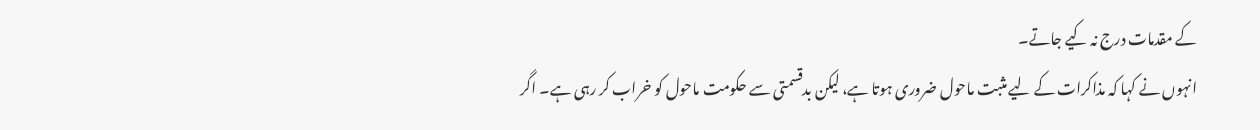کے مقدمات درج نہ کیے جاتے۔
انہوں نے کہا کہ مذاکرات کے لیے مثبت ماحول ضروری ہوتا ہے، لیکن بدقسمتی سے حکومت ماحول کو خراب کر رہی ہے۔ اگر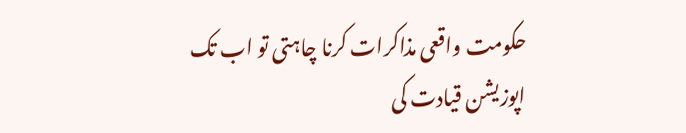حکومت واقعی مذاکرات کرنا چاہتی تو اب تک اپوزیشن قیادت کی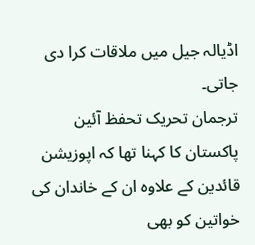اڈیالہ جیل میں ملاقات کرا دی جاتی۔
ترجمان تحریک تحفظ آئین پاکستان کا کہنا تھا کہ اپوزیشن قائدین کے علاوہ ان کے خاندان کی خواتین کو بھی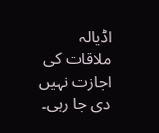اڈیالہ ملاقات کی اجازت نہیں دی جا رہی۔